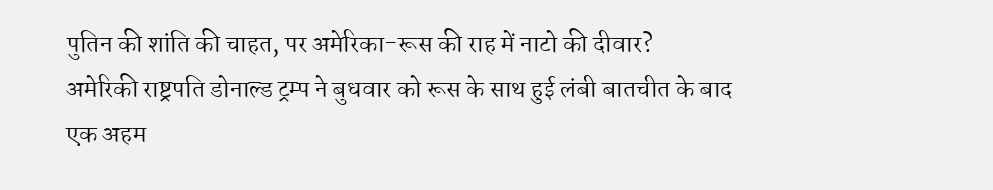पुतिन की शांति की चाहत, पर अमेरिका-रूस की राह में नाटो की दीवार?
अमेरिकी राष्ट्रपति डोनाल्ड ट्रम्प ने बुधवार को रूस के साथ हुई लंबी बातचीत के बाद एक अहम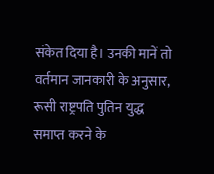संकेत दिया है। उनकी मानें तो वर्तमान जानकारी के अनुसार, रूसी राष्ट्रपति पुतिन युद्ध समाप्त करने के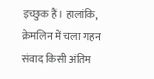इच्छुक हैं। हालांकि, क्रेमलिन में चला गहन संवाद किसी अंतिम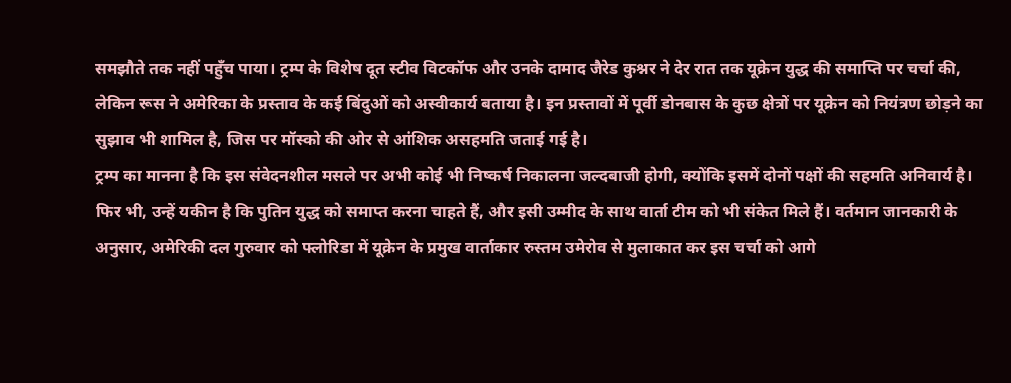समझौते तक नहीं पहुँच पाया। ट्रम्प के विशेष दूत स्टीव विटकॉफ और उनके दामाद जैरेड कुश्नर ने देर रात तक यूक्रेन युद्ध की समाप्ति पर चर्चा की, लेकिन रूस ने अमेरिका के प्रस्ताव के कई बिंदुओं को अस्वीकार्य बताया है। इन प्रस्तावों में पूर्वी डोनबास के कुछ क्षेत्रों पर यूक्रेन को नियंत्रण छोड़ने का सुझाव भी शामिल है, जिस पर मॉस्को की ओर से आंशिक असहमति जताई गई है।
ट्रम्प का मानना है कि इस संवेदनशील मसले पर अभी कोई भी निष्कर्ष निकालना जल्दबाजी होगी, क्योंकि इसमें दोनों पक्षों की सहमति अनिवार्य है। फिर भी, उन्हें यकीन है कि पुतिन युद्ध को समाप्त करना चाहते हैं, और इसी उम्मीद के साथ वार्ता टीम को भी संकेत मिले हैं। वर्तमान जानकारी के अनुसार, अमेरिकी दल गुरुवार को फ्लोरिडा में यूक्रेन के प्रमुख वार्ताकार रुस्तम उमेरोव से मुलाकात कर इस चर्चा को आगे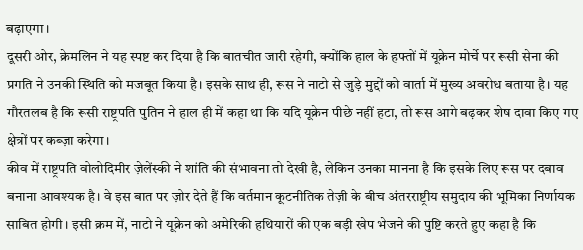बढ़ाएगा।
दूसरी ओर, क्रेमलिन ने यह स्पष्ट कर दिया है कि बातचीत जारी रहेगी, क्योंकि हाल के हफ्तों में यूक्रेन मोर्चे पर रूसी सेना की प्रगति ने उनकी स्थिति को मजबूत किया है। इसके साथ ही, रूस ने नाटो से जुड़े मुद्दों को वार्ता में मुख्य अवरोध बताया है। यह गौरतलब है कि रूसी राष्ट्रपति पुतिन ने हाल ही में कहा था कि यदि यूक्रेन पीछे नहीं हटा, तो रूस आगे बढ़कर शेष दावा किए गए क्षेत्रों पर कब्ज़ा करेगा।
कीव में राष्ट्रपति वोलोदिमीर ज़ेलेंस्की ने शांति की संभावना तो देखी है, लेकिन उनका मानना है कि इसके लिए रूस पर दबाव बनाना आवश्यक है। वे इस बात पर ज़ोर देते हैं कि वर्तमान कूटनीतिक तेज़ी के बीच अंतरराष्ट्रीय समुदाय की भूमिका निर्णायक साबित होगी। इसी क्रम में, नाटो ने यूक्रेन को अमेरिकी हथियारों की एक बड़ी खेप भेजने की पुष्टि करते हुए कहा है कि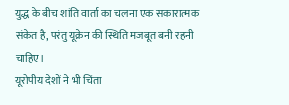युद्ध के बीच शांति वार्ता का चलना एक सकारात्मक संकेत है, परंतु यूक्रेन की स्थिति मजबूत बनी रहनी चाहिए।
यूरोपीय देशों ने भी चिंता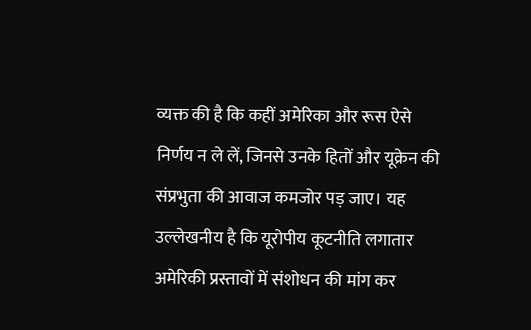व्यक्त की है कि कहीं अमेरिका और रूस ऐसे निर्णय न ले लें, जिनसे उनके हितों और यूक्रेन की संप्रभुता की आवाज कमजोर पड़ जाए। यह उल्लेखनीय है कि यूरोपीय कूटनीति लगातार अमेरिकी प्रस्तावों में संशोधन की मांग कर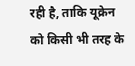रही है, ताकि यूक्रेन को किसी भी तरह के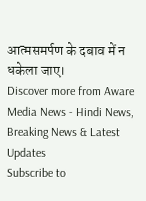आत्मसमर्पण के दबाव में न धकेला जाए।
Discover more from Aware Media News - Hindi News, Breaking News & Latest Updates
Subscribe to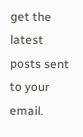get the latest posts sent to your email.